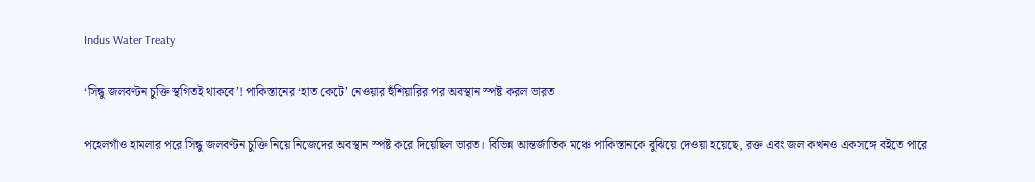Indus Water Treaty

‘সিন্ধু জলবণ্টন চুক্তি স্থগিতই থাকবে’! পাকিস্তানের ‘হাত কেটে’ নেওয়ার হুঁশিয়ারির পর অবস্থান স্পষ্ট করল ভারত

পহেলগাঁও হামলার পরে সিন্ধু জলবণ্টন চুক্তি নিয়ে নিজেদের অবস্থান স্পষ্ট করে দিয়েছিল ভারত। বিভিন্ন আন্তর্জাতিক মঞ্চে পাকিস্তানকে বুঝিয়ে দেওয়া হয়েছে, রক্ত এবং জল কখনও একসঙ্গে বইতে পারে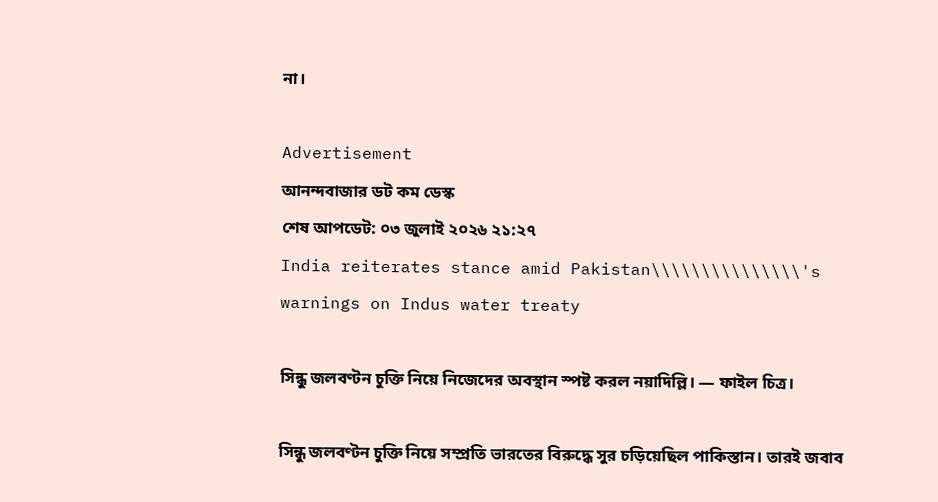না।

Advertisement
আনন্দবাজার ডট কম ডেস্ক
শেষ আপডেট: ০৩ জুলাই ২০২৬ ২১:২৭
India reiterates stance amid Pakistan\\\\\\\\\\\\\\\'s warnings on Indus water treaty

সিন্ধু জলবণ্টন চুক্তি নিয়ে নিজেদের অবস্থান স্পষ্ট করল নয়াদিল্লি। — ফাইল চিত্র।

সিন্ধু জলবণ্টন চুক্তি নিয়ে সম্প্রতি ভারতের বিরুদ্ধে সুর চড়িয়েছিল পাকিস্তান। তারই জবাব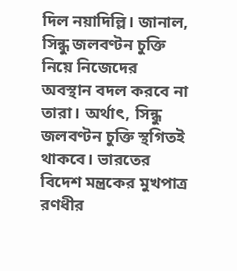দিল নয়াদিল্লি। জানাল, সিন্ধু জলবণ্টন চুক্তি নিয়ে নিজেদের অবস্থান বদল করবে না তারা। অর্থাৎ, সিন্ধু জলবণ্টন চুক্তি স্থগিতই থাকবে। ভারতের বিদেশ মন্ত্রকের মুখপাত্র রণধীর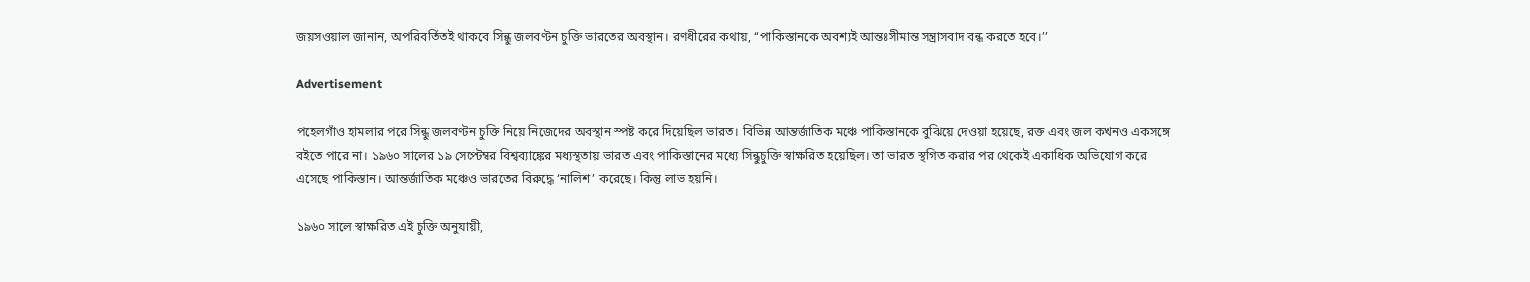জয়সওয়াল জানান, অপরিবর্তিতই থাকবে সিন্ধু জলবণ্টন চুক্তি ভারতের অবস্থান। রণধীরের কথায়, ‘‘পাকিস্তানকে অবশ্যই আন্তঃসীমান্ত সন্ত্রাসবাদ বন্ধ করতে হবে।’’

Advertisement

পহেলগাঁও হামলার পরে সিন্ধু জলবণ্টন চুক্তি নিয়ে নিজেদের অবস্থান স্পষ্ট করে দিয়েছিল ভারত। বিভিন্ন আন্তর্জাতিক মঞ্চে পাকিস্তানকে বুঝিয়ে দেওয়া হয়েছে, রক্ত এবং জল কখনও একসঙ্গে বইতে পারে না। ১৯৬০ সালের ১৯ সেপ্টেম্বর বিশ্বব্যাঙ্কের মধ্যস্থতায় ভারত এবং পাকিস্তানের মধ্যে সিন্ধুচুক্তি স্বাক্ষরিত হয়েছিল। তা ভারত স্থগিত করার পর থেকেই একাধিক অভিযোগ করে এসেছে পাকিস্তান। আন্তর্জাতিক মঞ্চেও ভারতের বিরুদ্ধে ‘নালিশ’ করেছে। কিন্তু লাভ হয়নি।

১৯৬০ সালে স্বাক্ষরিত এই চুক্তি অনুযায়ী,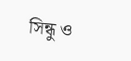সিন্ধু ও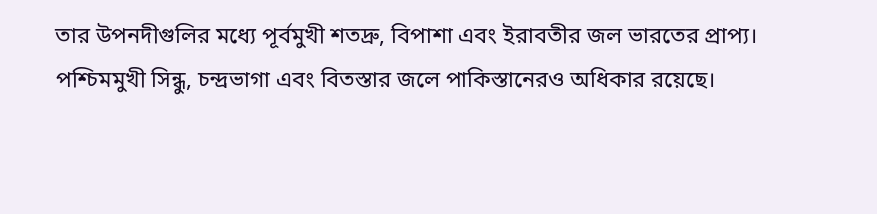তার উপনদীগুলির মধ্যে পূর্বমুখী শতদ্রু, বিপাশা এবং ইরাবতীর জল ভারতের প্রাপ্য। পশ্চিমমুখী সিন্ধু, চন্দ্রভাগা এবং বিতস্তার জলে পাকিস্তানেরও অধিকার রয়েছে।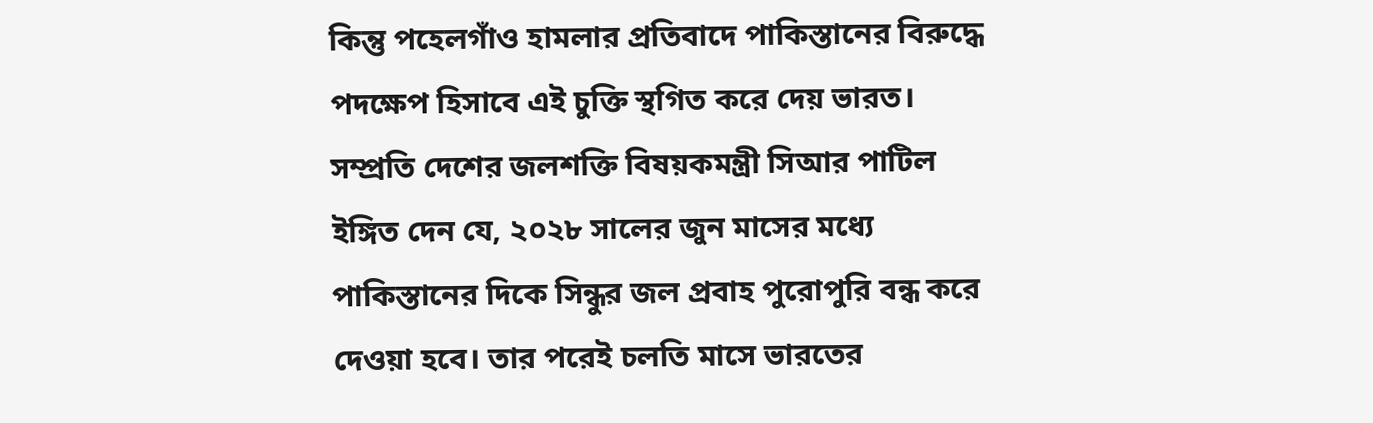কিন্তু পহেলগাঁও হামলার প্রতিবাদে পাকিস্তানের বিরুদ্ধে পদক্ষেপ হিসাবে এই চুক্তি স্থগিত করে দেয় ভারত। সম্প্রতি দেশের জলশক্তি বিষয়কমন্ত্রী সিআর পাটিল ইঙ্গিত দেন যে, ২০২৮ সালের জুন মাসের মধ্যে পাকিস্তানের দিকে সিন্ধুর জল প্রবাহ পুরোপুরি বন্ধ করে দেওয়া হবে। তার পরেই চলতি মাসে ভারতের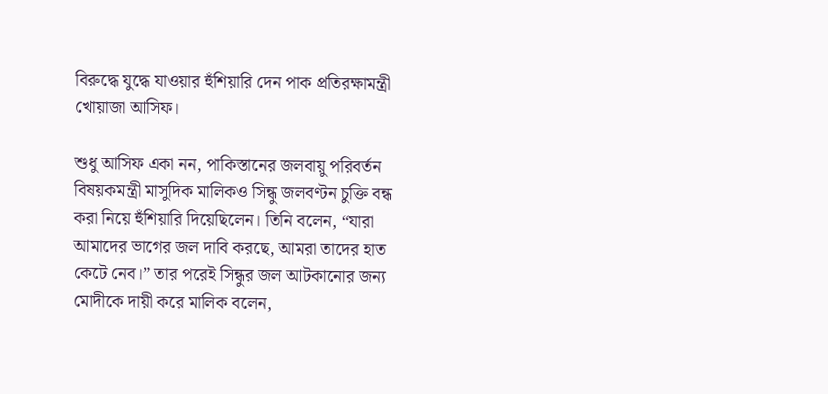বিরুদ্ধে যুদ্ধে যাওয়ার হুঁশিয়ারি দেন পাক প্রতিরক্ষামন্ত্রী খোয়াজা আসিফ।

শুধু আসিফ একা নন, পাকিস্তানের জলবায়ু পরিবর্তন বিষয়কমন্ত্রী মাসুদিক মালিকও সিন্ধু জলবণ্টন চুক্তি বন্ধ করা নিয়ে হুঁশিয়ারি দিয়েছিলেন। তিনি বলেন, “যারা আমাদের ভাগের জল দাবি করছে, আমরা তাদের হাত কেটে নেব।” তার পরেই সিন্ধুর জল আটকানোর জন্য মোদীকে দায়ী করে মালিক বলেন,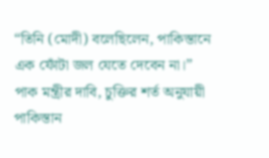“তিনি (মোদী) বলেছিলেন, পাকিস্তানে এক ফোঁটা জল যেতে দেবেন না।” পাক মন্ত্রীর দাবি, চুক্তির শর্ত অনুযায়ী পাকিস্তান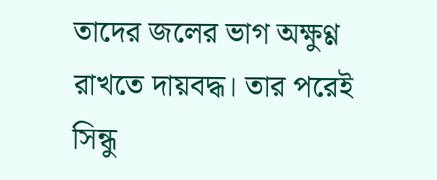তাদের জলের ভাগ অক্ষুণ্ণ রাখতে দায়বদ্ধ। তার পরেই সিন্ধু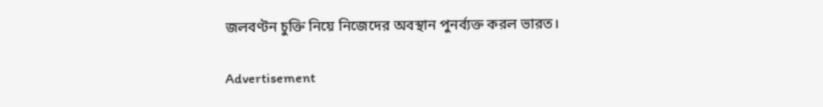জলবণ্টন চুক্তি নিয়ে নিজেদের অবস্থান পুনর্ব্যক্ত করল ভারত।

Advertisement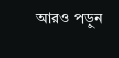আরও পড়ুন